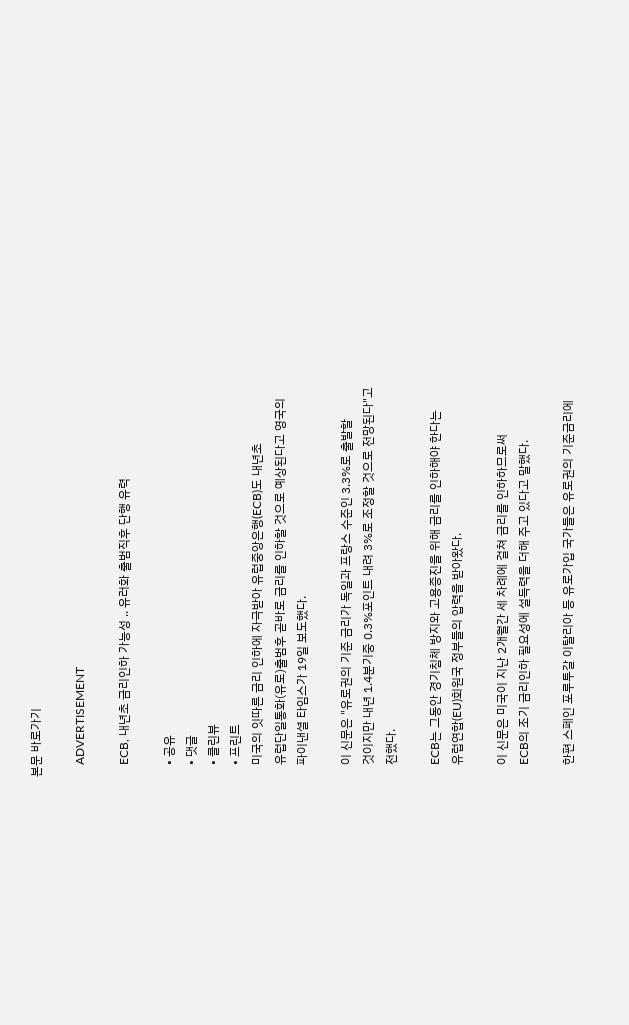본문 바로가기

    ADVERTISEMENT

    ECB, 내년초 금리인하 가능성 .. 유러화 출범직후 단행 유력

    • 공유
    • 댓글
    • 클린뷰
    • 프린트
    미국의 잇따른 금리 인하에 자극받아 유럽중앙은행(ECB)도 내년초
    유럽단일통화(유로)출범후 곧바로 금리를 인하할 것으로 예상된다고 영국의
    파이낸셜 타임스가 19일 보도했다.

    이 신문은 "유로권의 기준 금리가 독일과 프랑스 수준인 3.3%로 출발할
    것이지만 내년 1.4분기중 0.3%포인트 내려 3%로 조정할 것으로 전망된다"고
    전했다.

    ECB는 그동안 경기침체 방지와 고용증진을 위해 금리를 인하해야 한다는
    유럽연합(EU)회원국 정부들의 압력을 받아왔다.

    이 신문은 미국이 지난 2개월간 세 차례에 걸쳐 금리를 인하하므로써
    ECB의 조기 금리인하 필요성에 설득력을 더해 주고 있다고 말했다.

    한편 스페인 포루투갈 이탈리아 등 유로가입 국가들은 유로권의 기준금리에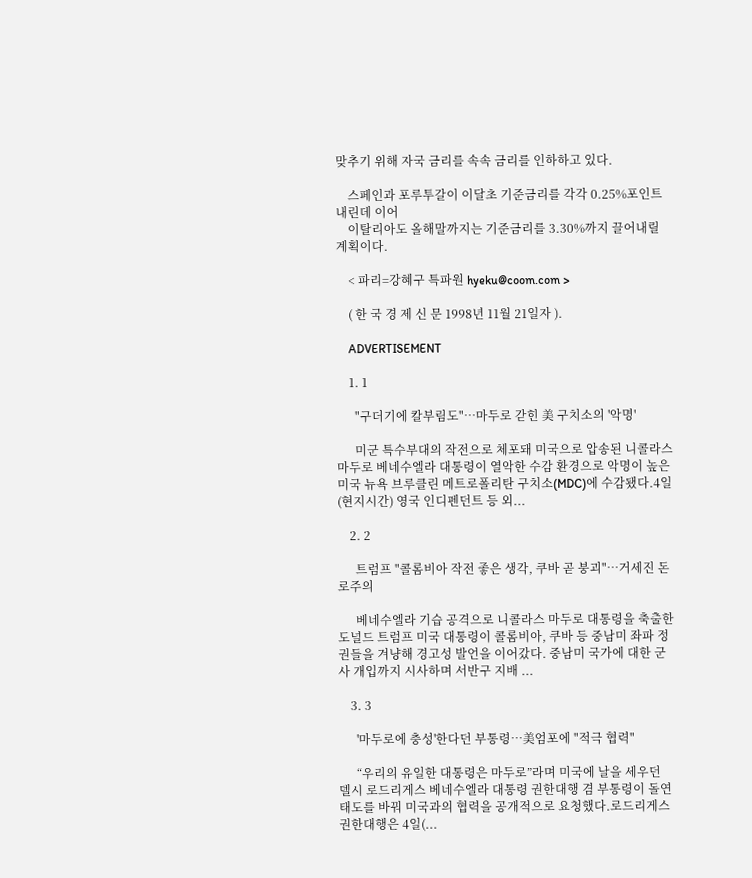맞추기 위해 자국 금리를 속속 금리를 인하하고 있다.

    스페인과 포루투갈이 이달초 기준금리를 각각 0.25%포인트 내린데 이어
    이탈리아도 올해말까지는 기준금리를 3.30%까지 끌어내릴 계획이다.

    < 파리=강혜구 특파원 hyeku@coom.com >

    ( 한 국 경 제 신 문 1998년 11월 21일자 ).

    ADVERTISEMENT

    1. 1

      "구더기에 칼부림도"…마두로 갇힌 美 구치소의 '악명'

      미군 특수부대의 작전으로 체포돼 미국으로 압송된 니콜라스 마두로 베네수엘라 대통령이 열악한 수감 환경으로 악명이 높은 미국 뉴욕 브루클린 메트로폴리탄 구치소(MDC)에 수감됐다.4일(현지시간) 영국 인디펜던트 등 외...

    2. 2

      트럼프 "콜롬비아 작전 좋은 생각, 쿠바 곧 붕괴"…거세진 돈로주의

      베네수엘라 기습 공격으로 니콜라스 마두로 대통령을 축출한 도널드 트럼프 미국 대통령이 콜롬비아, 쿠바 등 중남미 좌파 정권들을 겨냥해 경고성 발언을 이어갔다. 중남미 국가에 대한 군사 개입까지 시사하며 서반구 지배 ...

    3. 3

      '마두로에 충성'한다던 부통령…美엄포에 "적극 협력"

      “우리의 유일한 대통령은 마두로”라며 미국에 날을 세우던 델시 로드리게스 베네수엘라 대통령 권한대행 겸 부통령이 돌연 태도를 바꿔 미국과의 협력을 공개적으로 요청했다.로드리게스 권한대행은 4일(...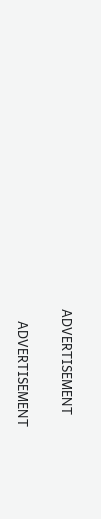ADVERTISEMENT

    ADVERTISEMENT